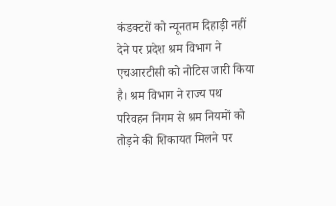कंडक्टरों को न्यूनतम दिहाड़ी नहीं देने पर प्रदेश श्रम विभाग ने एचआरटीसी को नोटिस जारी किया है। श्रम विभाग ने राज्य पथ परिवहन निगम से श्रम नियमों को तोड़ने की शिकायत मिलने पर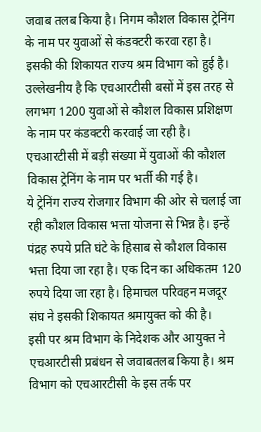जवाब तलब किया है। निगम कौशल विकास ट्रेनिंग के नाम पर युवाओं से कंडक्टरी करवा रहा है।
इसकी की शिकायत राज्य श्रम विभाग को हुई है। उल्लेखनीय है कि एचआरटीसी बसों में इस तरह से लगभग 1200 युवाओं से कौशल विकास प्रशिक्षण के नाम पर कंडक्टरी करवाई जा रही है। एचआरटीसी में बड़ी संख्या में युवाओं की कौशल विकास ट्रेनिंग के नाम पर भर्ती की गई है।
ये ट्रेनिंग राज्य रोजगार विभाग की ओर से चलाई जा रही कौशल विकास भत्ता योजना से भिन्न है। इन्हें पंद्रह रुपये प्रति घंटे के हिसाब से कौशल विकास भत्ता दिया जा रहा है। एक दिन का अधिकतम 120 रुपये दिया जा रहा है। हिमाचल परिवहन मजदूर संघ ने इसकी शिकायत श्रमायुक्त को की है।
इसी पर श्रम विभाग के निदेशक और आयुक्त ने एचआरटीसी प्रबंधन से जवाबतलब किया है। श्रम विभाग को एचआरटीसी के इस तर्क पर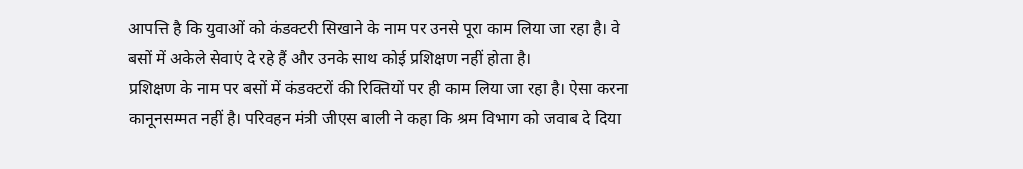आपत्ति है कि युवाओं को कंडक्टरी सिखाने के नाम पर उनसे पूरा काम लिया जा रहा है। वे बसों में अकेले सेवाएं दे रहे हैं और उनके साथ कोई प्रशिक्षण नहीं होता है।
प्रशिक्षण के नाम पर बसों में कंडक्टरों की रिक्तियों पर ही काम लिया जा रहा है। ऐसा करना कानूनसम्मत नहीं है। परिवहन मंत्री जीएस बाली ने कहा कि श्रम विभाग को जवाब दे दिया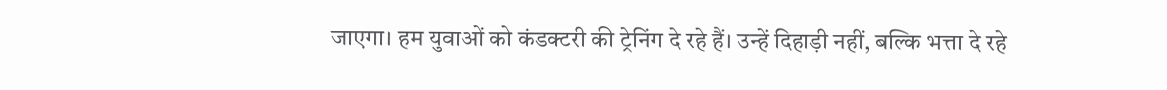जाएगा। हम युवाओं को कंडक्टरी की ट्रेनिंग दे रहे हैं। उन्हें दिहाड़ी नहीं, बल्कि भत्ता दे रहे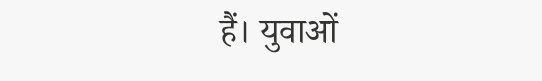हैं। युवाओं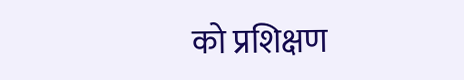को प्रशिक्षण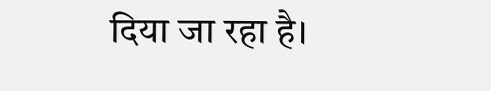दिया जा रहा है।